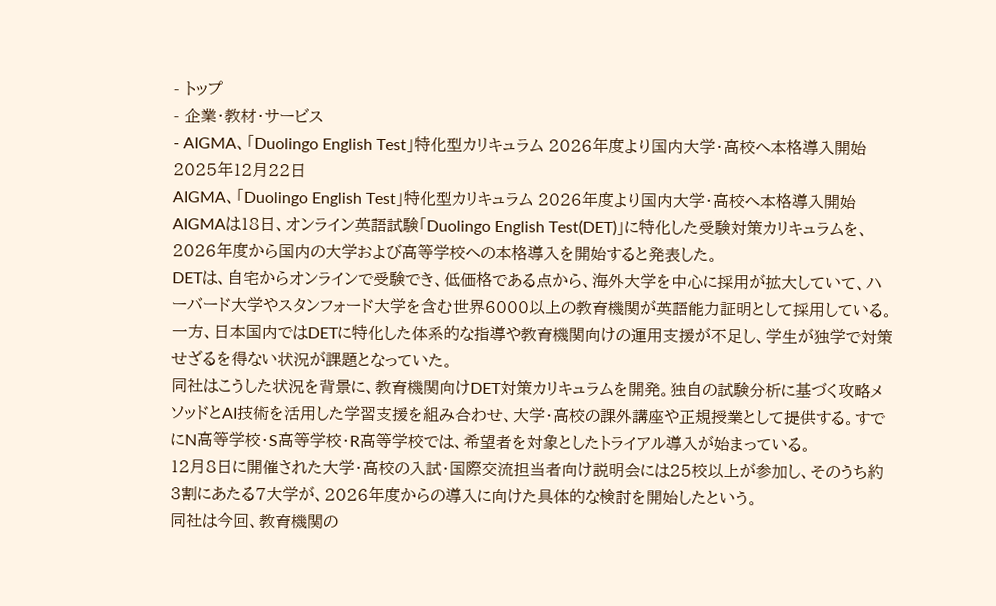- トップ
- 企業・教材・サービス
- AIGMA、「Duolingo English Test」特化型カリキュラム 2026年度より国内大学・高校へ本格導入開始
2025年12月22日
AIGMA、「Duolingo English Test」特化型カリキュラム 2026年度より国内大学・高校へ本格導入開始
AIGMAは18日、オンライン英語試験「Duolingo English Test(DET)」に特化した受験対策カリキュラムを、2026年度から国内の大学および高等学校への本格導入を開始すると発表した。
DETは、自宅からオンラインで受験でき、低価格である点から、海外大学を中心に採用が拡大していて、ハーバード大学やスタンフォード大学を含む世界6000以上の教育機関が英語能力証明として採用している。一方、日本国内ではDETに特化した体系的な指導や教育機関向けの運用支援が不足し、学生が独学で対策せざるを得ない状況が課題となっていた。
同社はこうした状況を背景に、教育機関向けDET対策カリキュラムを開発。独自の試験分析に基づく攻略メソッドとAI技術を活用した学習支援を組み合わせ、大学・高校の課外講座や正規授業として提供する。すでにN高等学校・S高等学校・R高等学校では、希望者を対象としたトライアル導入が始まっている。
12月8日に開催された大学・高校の入試・国際交流担当者向け説明会には25校以上が参加し、そのうち約3割にあたる7大学が、2026年度からの導入に向けた具体的な検討を開始したという。
同社は今回、教育機関の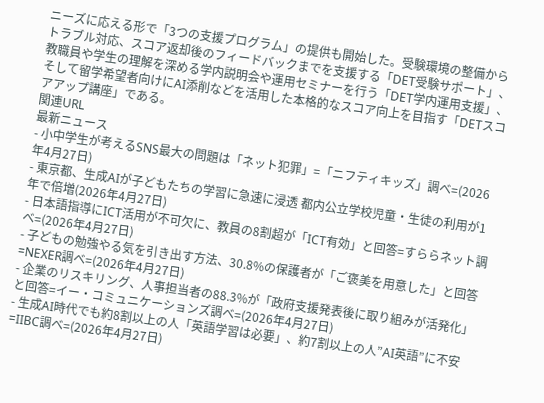ニーズに応える形で「3つの支援プログラム」の提供も開始した。受験環境の整備からトラブル対応、スコア返却後のフィードバックまでを支援する「DET受験サポート」、教職員や学生の理解を深める学内説明会や運用セミナーを行う「DET学内運用支援」、そして留学希望者向けにAI添削などを活用した本格的なスコア向上を目指す「DETスコアアップ講座」である。
関連URL
最新ニュース
- 小中学生が考えるSNS最大の問題は「ネット犯罪」=「ニフティキッズ」調べ=(2026年4月27日)
- 東京都、生成AIが子どもたちの学習に急速に浸透 都内公立学校児童・生徒の利用が1年で倍増(2026年4月27日)
- 日本語指導にICT活用が不可欠に、教員の8割超が「ICT有効」と回答=すららネット調べ=(2026年4月27日)
- 子どもの勉強やる気を引き出す方法、30.8%の保護者が「ご褒美を用意した」と回答=NEXER調べ=(2026年4月27日)
- 企業のリスキリング、人事担当者の88.3%が「政府支援発表後に取り組みが活発化」と回答=イー・コミュニケーションズ調べ=(2026年4月27日)
- 生成AI時代でも約8割以上の人「英語学習は必要」、約7割以上の人”AI英語”に不安 =IIBC調べ=(2026年4月27日)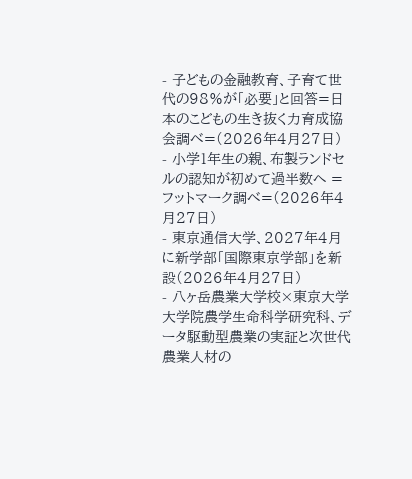- 子どもの金融教育、子育て世代の98%が「必要」と回答=日本のこどもの生き抜く力育成協会調べ=(2026年4月27日)
- 小学1年生の親、布製ランドセルの認知が初めて過半数へ =フットマーク調べ=(2026年4月27日)
- 東京通信大学、2027年4月に新学部「国際東京学部」を新設(2026年4月27日)
- 八ヶ岳農業大学校×東京大学大学院農学生命科学研究科、データ駆動型農業の実証と次世代農業人材の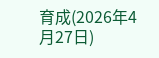育成(2026年4月27日)